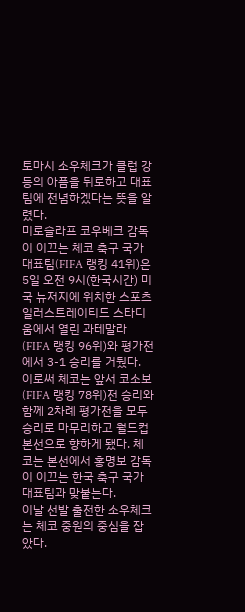토마시 소우체크가 클럽 강등의 아픔을 뒤로하고 대표팀에 전념하겠다는 뜻을 알렸다.
미로슬라프 코우베크 감독이 이끄는 체코 축구 국가대표팀(FIFA 랭킹 41위)은 5일 오전 9시(한국시간) 미국 뉴저지에 위치한 스포츠 일러스트레이티드 스타디움에서 열린 과테말라(FIFA 랭킹 96위)와 평가전에서 3-1 승리를 거뒀다. 이로써 체코는 앞서 코소보(FIFA 랭킹 78위)전 승리와 함께 2차례 평가전을 모두 승리로 마무리하고 월드컵 본선으로 향하게 됐다. 체코는 본선에서 홍명보 감독이 이끄는 한국 축구 국가대표팀과 맞붙는다.
이날 선발 출전한 소우체크는 체코 중원의 중심을 잡았다.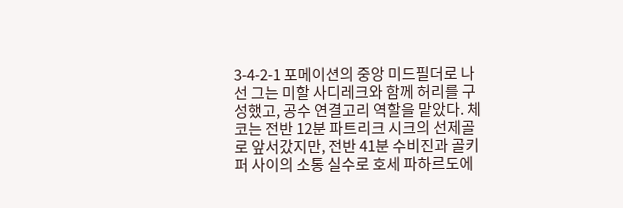3-4-2-1 포메이션의 중앙 미드필더로 나선 그는 미할 사디레크와 함께 허리를 구성했고, 공수 연결고리 역할을 맡았다. 체코는 전반 12분 파트리크 시크의 선제골로 앞서갔지만, 전반 41분 수비진과 골키퍼 사이의 소통 실수로 호세 파하르도에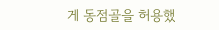게 동점골을 허용했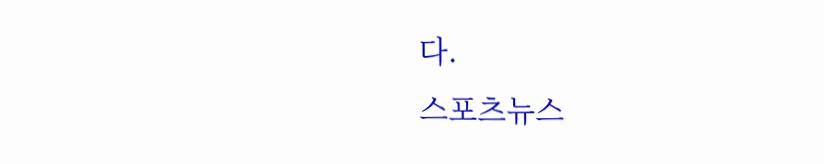다.
스포츠뉴스